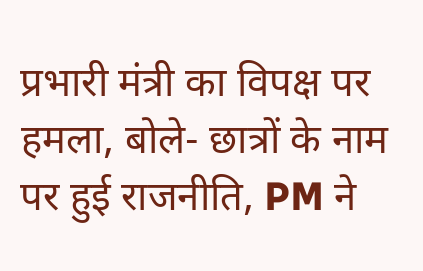प्रभारी मंत्री का विपक्ष पर हमला, बोले- छात्रों के नाम पर हुई राजनीति, PM ने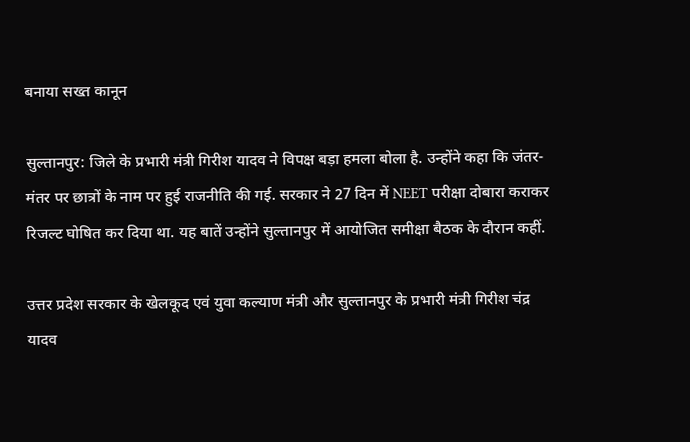बनाया सख्त कानून

सुल्तानपुर: जिले के प्रभारी मंत्री गिरीश यादव ने विपक्ष बड़ा हमला बोला है. उन्होंने कहा कि जंतर-मंतर पर छात्रों के नाम पर हुई राजनीति की गई. सरकार ने 27 दिन में NEET परीक्षा दोबारा कराकर रिजल्ट घोषित कर दिया था. यह बातें उन्होंने सुल्तानपुर में आयोजित समीक्षा बैठक के दौरान कहीं.

उत्तर प्रदेश सरकार के खेलकूद एवं युवा कल्याण मंत्री और सुल्तानपुर के प्रभारी मंत्री गिरीश चंद्र यादव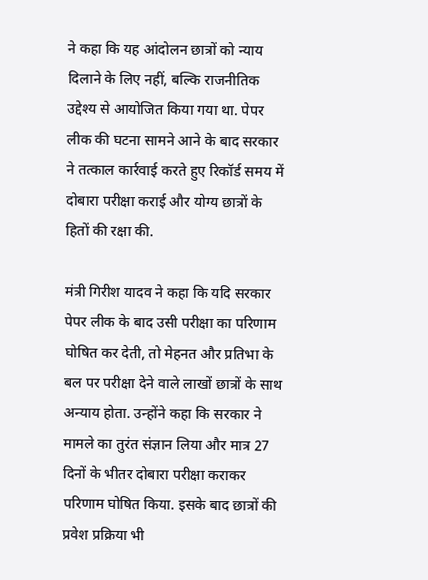ने कहा कि यह आंदोलन छात्रों को न्याय दिलाने के लिए नहीं, बल्कि राजनीतिक उद्देश्य से आयोजित किया गया था. पेपर लीक की घटना सामने आने के बाद सरकार ने तत्काल कार्रवाई करते हुए रिकॉर्ड समय में दोबारा परीक्षा कराई और योग्य छात्रों के हितों की रक्षा की.

मंत्री गिरीश यादव ने कहा कि यदि सरकार पेपर लीक के बाद उसी परीक्षा का परिणाम घोषित कर देती, तो मेहनत और प्रतिभा के बल पर परीक्षा देने वाले लाखों छात्रों के साथ अन्याय होता. उन्होंने कहा कि सरकार ने मामले का तुरंत संज्ञान लिया और मात्र 27 दिनों के भीतर दोबारा परीक्षा कराकर परिणाम घोषित किया. इसके बाद छात्रों की प्रवेश प्रक्रिया भी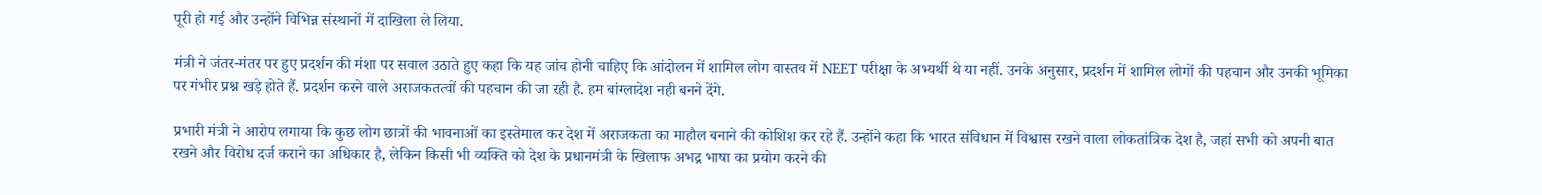पूरी हो गई और उन्होंने विभिन्न संस्थानों में दाखिला ले लिया.

मंत्री ने जंतर-मंतर पर हुए प्रदर्शन की मंशा पर सवाल उठाते हुए कहा कि यह जांच होनी चाहिए कि आंदोलन में शामिल लोग वास्तव में NEET परीक्षा के अभ्यर्थी थे या नहीं. उनके अनुसार, प्रदर्शन में शामिल लोगों की पहचान और उनकी भूमिका पर गंभीर प्रश्न खड़े होते हैं. प्रदर्शन करने वाले अराजकतत्वों की पहचान की जा रही है. हम बांग्लादेश नही बनने देंगे.

प्रभारी मंत्री ने आरोप लगाया कि कुछ लोग छात्रों की भावनाओं का इस्तेमाल कर देश में अराजकता का माहौल बनाने की कोशिश कर रहे हैं. उन्होंने कहा कि भारत संविधान में विश्वास रखने वाला लोकतांत्रिक देश है, जहां सभी को अपनी बात रखने और विरोध दर्ज कराने का अधिकार है, लेकिन किसी भी व्यक्ति को देश के प्रधानमंत्री के खिलाफ अभद्र भाषा का प्रयोग करने की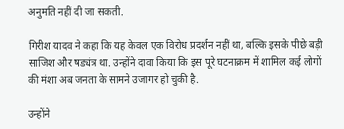अनुमति नहीं दी जा सकती.

गिरीश यादव ने कहा कि यह केवल एक विरोध प्रदर्शन नहीं था, बल्कि इसके पीछे बड़ी साजिश और षड्यंत्र था. उन्होंने दावा किया कि इस पूरे घटनाक्रम में शामिल कई लोगों की मंशा अब जनता के सामने उजागर हो चुकी है.

उन्होंने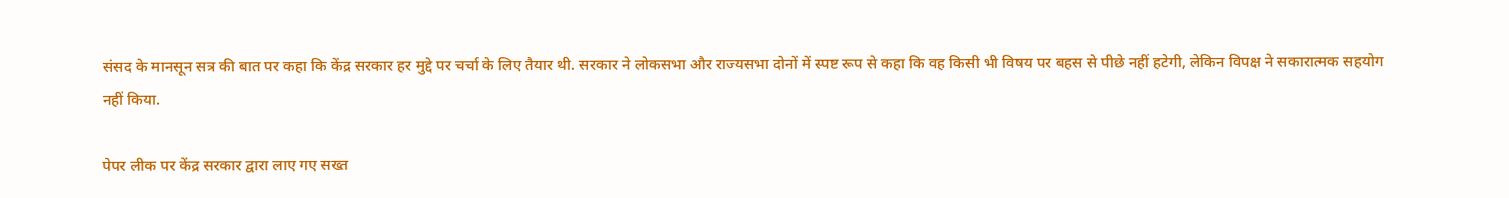संसद के मानसून सत्र की बात पर कहा कि केंद्र सरकार हर मुद्दे पर चर्चा के लिए तैयार थी. सरकार ने लोकसभा और राज्यसभा दोनों में स्पष्ट रूप से कहा कि वह किसी भी विषय पर बहस से पीछे नहीं हटेगी, लेकिन विपक्ष ने सकारात्मक सहयोग नहीं किया.

पेपर लीक पर केंद्र सरकार द्वारा लाए गए सख्त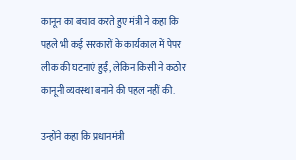कानून का बचाव करते हुए मंत्री ने कहा कि पहले भी कई सरकारों के कार्यकाल में पेपर लीक की घटनाएं हुईं, लेकिन किसी ने कठोर कानूनी व्यवस्था बनाने की पहल नहीं की.

उन्होंने कहा कि प्रधानमंत्री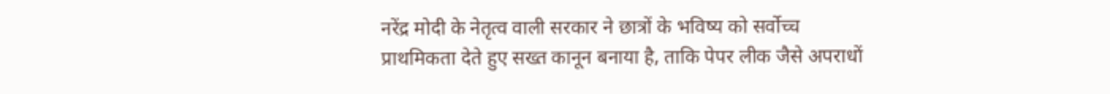नरेंद्र मोदी के नेतृत्व वाली सरकार ने छात्रों के भविष्य को सर्वोच्च प्राथमिकता देते हुए सख्त कानून बनाया है, ताकि पेपर लीक जैसे अपराधों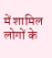में शामिल लोगों के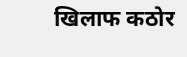खिलाफ कठोर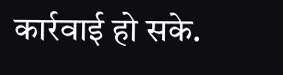कार्रवाई हो सके.